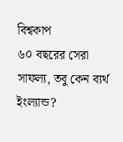বিশ্বকাপ
৬০ বছরের সেরা সাফল্য, তবু কেন ব্যর্থ ইংল্যান্ড?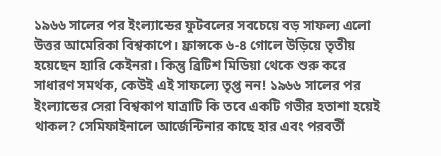১৯৬৬ সালের পর ইংল্যান্ডের ফুটবলের সবচেয়ে বড় সাফল্য এলো উত্তর আমেরিকা বিশ্বকাপে। ফ্রান্সকে ৬-৪ গোলে উড়িয়ে তৃতীয় হয়েছেন হ্যারি কেইনরা। কিন্তু ব্রিটিশ মিডিয়া থেকে শুরু করে সাধারণ সমর্থক, কেউই এই সাফল্যে তৃপ্ত নন! ১৯৬৬ সালের পর ইংল্যান্ডের সেরা বিশ্বকাপ যাত্রাটি কি তবে একটি গভীর হতাশা হয়েই থাকল? সেমিফাইনালে আর্জেন্টিনার কাছে হার এবং পরবর্তী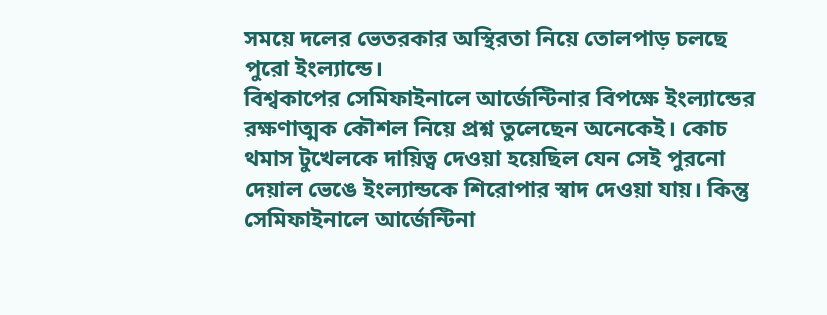সময়ে দলের ভেতরকার অস্থিরতা নিয়ে তোলপাড় চলছে পুরো ইংল্যান্ডে।
বিশ্বকাপের সেমিফাইনালে আর্জেন্টিনার বিপক্ষে ইংল্যান্ডের রক্ষণাত্মক কৌশল নিয়ে প্রশ্ন তুলেছেন অনেকেই। কোচ থমাস টুখেলকে দায়িত্ব দেওয়া হয়েছিল যেন সেই পুরনো দেয়াল ভেঙে ইংল্যান্ডকে শিরোপার স্বাদ দেওয়া যায়। কিন্তু সেমিফাইনালে আর্জেন্টিনা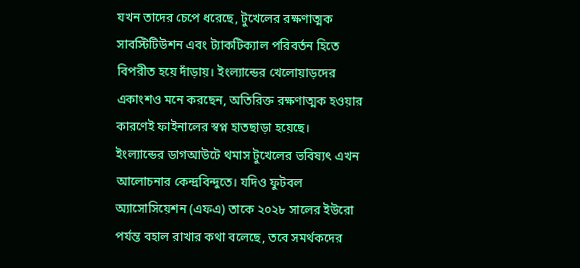যখন তাদের চেপে ধরেছে, টুখেলের রক্ষণাত্মক সাবস্টিটিউশন এবং ট্যাকটিক্যাল পরিবর্তন হিতে বিপরীত হয়ে দাঁড়ায়। ইংল্যান্ডের খেলোয়াড়দের একাংশও মনে করছেন, অতিরিক্ত রক্ষণাত্মক হওয়ার কারণেই ফাইনালের স্বপ্ন হাতছাড়া হয়েছে।
ইংল্যান্ডের ডাগআউটে থমাস টুখেলের ভবিষ্যৎ এখন আলোচনার কেন্দ্রবিন্দুতে। যদিও ফুটবল অ্যাসোসিয়েশন (এফএ) তাকে ২০২৮ সালের ইউরো পর্যন্ত বহাল রাখার কথা বলেছে, তবে সমর্থকদের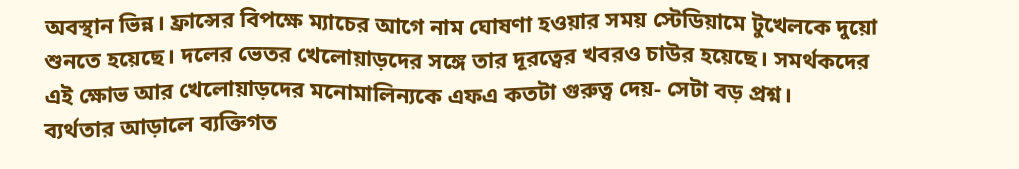অবস্থান ভিন্ন। ফ্রান্সের বিপক্ষে ম্যাচের আগে নাম ঘোষণা হওয়ার সময় স্টেডিয়ামে টুখেলকে দুয়ো শুনতে হয়েছে। দলের ভেতর খেলোয়াড়দের সঙ্গে তার দূরত্বের খবরও চাউর হয়েছে। সমর্থকদের এই ক্ষোভ আর খেলোয়াড়দের মনোমালিন্যকে এফএ কতটা গুরুত্ব দেয়- সেটা বড় প্রশ্ন।
ব্যর্থতার আড়ালে ব্যক্তিগত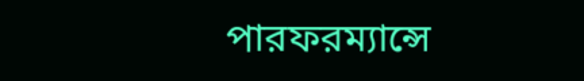পারফরম্যান্সে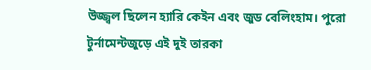উজ্জ্বল ছিলেন হ্যারি কেইন এবং জুড বেলিংহাম। পুরো টুর্নামেন্টজুড়ে এই দুই তারকা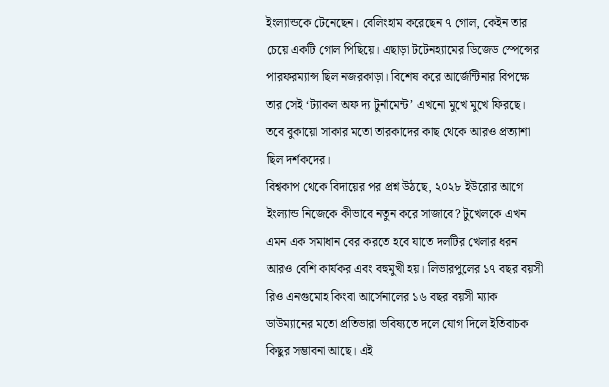ইংল্যান্ডকে টেনেছেন। বেলিংহাম করেছেন ৭ গোল, কেইন তার চেয়ে একটি গোল পিছিয়ে। এছাড়া টটেনহ্যামের ডিজেড স্পেন্সের পারফরম্যান্স ছিল নজরকাড়া। বিশেষ করে আর্জেন্টিনার বিপক্ষে তার সেই ‘ট্যাকল অফ দ্য টুর্নামেন্ট’ এখনো মুখে মুখে ফিরছে। তবে বুকায়ো সাকার মতো তারকাদের কাছ থেকে আরও প্রত্যাশা ছিল দর্শকদের।
বিশ্বকাপ থেকে বিদায়ের পর প্রশ্ন উঠছে, ২০২৮ ইউরোর আগে ইংল্যান্ড নিজেকে কীভাবে নতুন করে সাজাবে? টুখেলকে এখন এমন এক সমাধান বের করতে হবে যাতে দলটির খেলার ধরন আরও বেশি কার্যকর এবং বহুমুখী হয়। লিভারপুলের ১৭ বছর বয়সী রিও এনগুমোহ কিংবা আর্সেনালের ১৬ বছর বয়সী ম্যাক ডাউম্যানের মতো প্রতিভারা ভবিষ্যতে দলে যোগ দিলে ইতিবাচক কিছুর সম্ভাবনা আছে। এই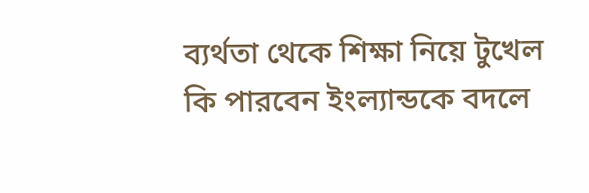ব্যর্থতা থেকে শিক্ষা নিয়ে টুখেল কি পারবেন ইংল্যান্ডকে বদলে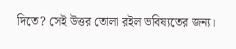দিতে? সেই উত্তর তোলা রইল ভবিষ্যতের জন্য।